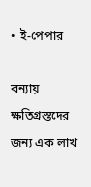• ই-পেপার

বন্যায় ক্ষতিগ্রস্তদের জন্য এক লাখ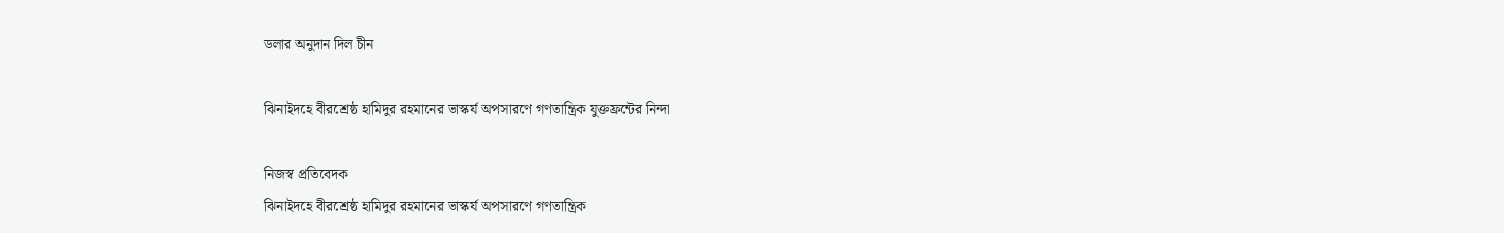ডলার অনুদান দিল চীন

ঝিনাইদহে বীরশ্রেষ্ঠ হামিদুর রহমানের ভাস্কর্য অপসারণে গণতান্ত্রিক যুক্তফ্রন্টের নিন্দা

নিজস্ব প্রতিবেদক
ঝিনাইদহে বীরশ্রেষ্ঠ হামিদুর রহমানের ভাস্কর্য অপসারণে গণতান্ত্রিক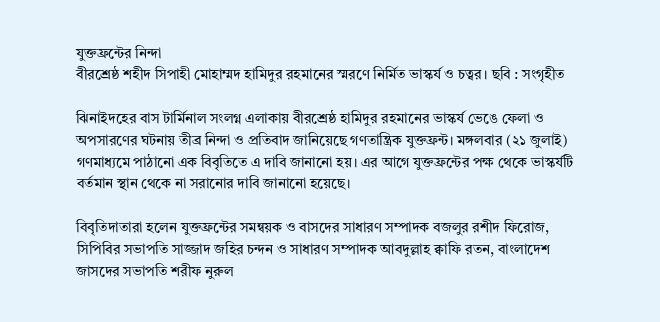যুক্তফ্রন্টের নিন্দা
বীরশ্রেষ্ঠ শহীদ সিপাহী মোহাম্মদ হামিদুর রহমানের স্মরণে নির্মিত ভাস্কর্য ও চত্বর। ছবি : সংগৃহীত

ঝিনাইদহের বাস টার্মিনাল সংলগ্ন এলাকায় বীরশ্রেষ্ঠ হামিদুর রহমানের ভাস্কর্য ভেঙে ফেলা ও অপসারণের ঘটনায় তীব্র নিন্দা ও প্রতিবাদ জানিয়েছে গণতান্ত্রিক যুক্তফ্রন্ট। মঙ্গলবার (২১ জুলাই) গণমাধ্যমে পাঠানো এক বিবৃতিতে এ দাবি জানানো হয়। এর আগে যুক্তফ্রন্টের পক্ষ থেকে ভাস্কর্যটি বর্তমান স্থান থেকে না সরানোর দাবি জানানো হয়েছে।

বিবৃতিদাতারা হলেন যুক্তফ্রন্টের সমন্বয়ক ও বাসদের সাধারণ সম্পাদক বজলুর রশীদ ফিরোজ, সিপিবির সভাপতি সাজ্জাদ জহির চন্দন ও সাধারণ সম্পাদক আবদুল্লাহ ক্বাফি রতন, বাংলাদেশ জাসদের সভাপতি শরীফ নুরুল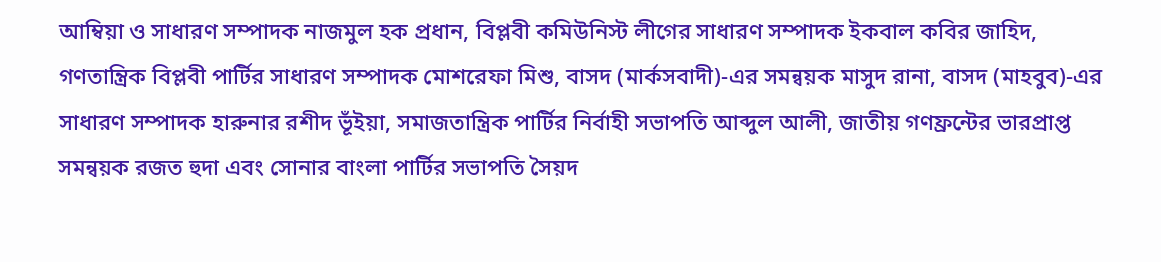আম্বিয়া ও সাধারণ সম্পাদক নাজমুল হক প্রধান, বিপ্লবী কমিউনিস্ট লীগের সাধারণ সম্পাদক ইকবাল কবির জাহিদ, গণতান্ত্রিক বিপ্লবী পার্টির সাধারণ সম্পাদক মোশরেফা মিশু, বাসদ (মার্কসবাদী)-এর সমন্বয়ক মাসুদ রানা, বাসদ (মাহবুব)-এর সাধারণ সম্পাদক হারুনার রশীদ ভূঁইয়া, সমাজতান্ত্রিক পার্টির নির্বাহী সভাপতি আব্দুল আলী, জাতীয় গণফ্রন্টের ভারপ্রাপ্ত সমন্বয়ক রজত হুদা এবং সোনার বাংলা পার্টির সভাপতি সৈয়দ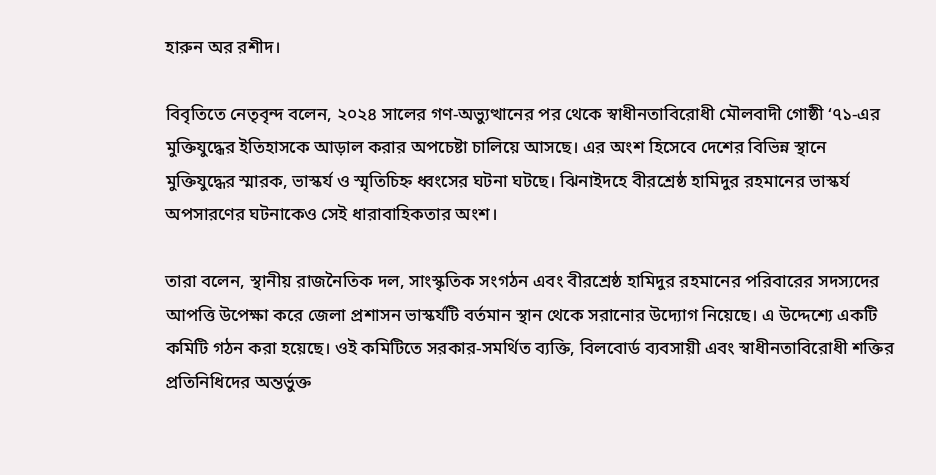হারুন অর রশীদ।

বিবৃতিতে নেতৃবৃন্দ বলেন, ২০২৪ সালের গণ-অভ্যুত্থানের পর থেকে স্বাধীনতাবিরোধী মৌলবাদী গোষ্ঠী ‘৭১-এর মুক্তিযুদ্ধের ইতিহাসকে আড়াল করার অপচেষ্টা চালিয়ে আসছে। এর অংশ হিসেবে দেশের বিভিন্ন স্থানে মুক্তিযুদ্ধের স্মারক, ভাস্কর্য ও স্মৃতিচিহ্ন ধ্বংসের ঘটনা ঘটছে। ঝিনাইদহে বীরশ্রেষ্ঠ হামিদুর রহমানের ভাস্কর্য অপসারণের ঘটনাকেও সেই ধারাবাহিকতার অংশ।

তারা বলেন, স্থানীয় রাজনৈতিক দল, সাংস্কৃতিক সংগঠন এবং বীরশ্রেষ্ঠ হামিদুর রহমানের পরিবারের সদস্যদের আপত্তি উপেক্ষা করে জেলা প্রশাসন ভাস্কর্যটি বর্তমান স্থান থেকে সরানোর উদ্যোগ নিয়েছে। এ উদ্দেশ্যে একটি কমিটি গঠন করা হয়েছে। ওই কমিটিতে সরকার-সমর্থিত ব্যক্তি, বিলবোর্ড ব্যবসায়ী এবং স্বাধীনতাবিরোধী শক্তির প্রতিনিধিদের অন্তর্ভুক্ত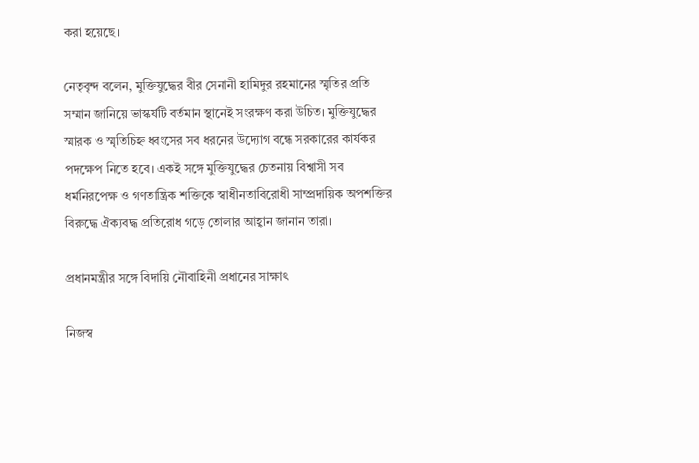করা হয়েছে।

নেতৃবৃন্দ বলেন, মুক্তিযুদ্ধের বীর সেনানী হামিদুর রহমানের স্মৃতির প্রতি সম্মান জানিয়ে ভাস্কর্যটি বর্তমান স্থানেই সংরক্ষণ করা উচিত। মুক্তিযুদ্ধের স্মারক ও স্মৃতিচিহ্ন ধ্বংসের সব ধরনের উদ্যোগ বন্ধে সরকারের কার্যকর পদক্ষেপ নিতে হবে। একই সঙ্গে মুক্তিযুদ্ধের চেতনায় বিশ্বাসী সব ধর্মনিরপেক্ষ ও গণতান্ত্রিক শক্তিকে স্বাধীনতাবিরোধী সাম্প্রদায়িক অপশক্তির বিরুদ্ধে ঐক্যবদ্ধ প্রতিরোধ গড়ে তোলার আহ্বান জানান তারা।

প্রধানমন্ত্রীর সঙ্গে বিদায়ি নৌবাহিনী প্রধানের সাক্ষাৎ

নিজস্ব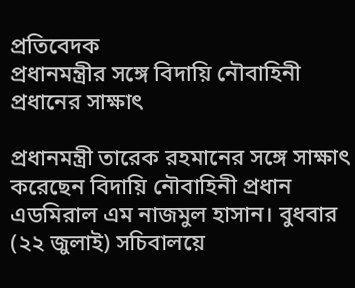প্রতিবেদক
প্রধানমন্ত্রীর সঙ্গে বিদায়ি নৌবাহিনী প্রধানের সাক্ষাৎ

প্রধানমন্ত্রী তারেক রহমানের সঙ্গে সাক্ষাৎ করেছেন বিদায়ি নৌবাহিনী প্রধান এডমিরাল এম নাজমুল হাসান। বুধবার (২২ জুলাই) সচিবালয়ে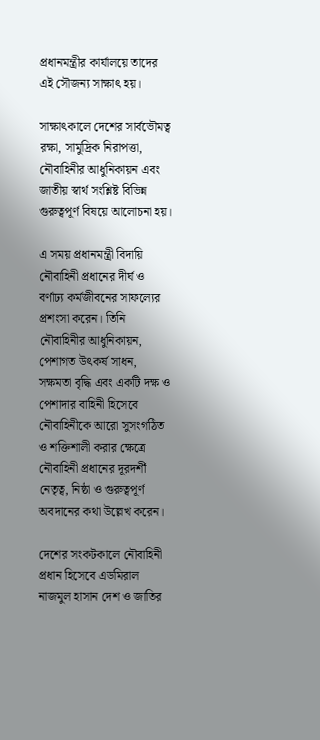প্রধানমন্ত্রীর কার্যালয়ে তাদের এই সৌজন্য সাক্ষাৎ হয়।

সাক্ষাৎকালে দেশের সার্বভৌমত্ব রক্ষা, সামুদ্রিক নিরাপত্তা, নৌবাহিনীর আধুনিকায়ন এবং জাতীয় স্বার্থ সংশ্লিষ্ট বিভিন্ন গুরুত্বপূর্ণ বিষয়ে আলোচনা হয়।

এ সময় প্রধানমন্ত্রী বিদায়ি নৌবাহিনী প্রধানের দীর্ঘ ও বর্ণাঢ্য কর্মজীবনের সাফল্যের প্রশংসা করেন। তিনি নৌবাহিনীর আধুনিকায়ন, পেশাগত উৎকর্ষ সাধন, সক্ষমতা বৃদ্ধি এবং একটি দক্ষ ও পেশাদার বাহিনী হিসেবে নৌবাহিনীকে আরো সুসংগঠিত ও শক্তিশালী করার ক্ষেত্রে নৌবাহিনী প্রধানের দূরদর্শী নেতৃত্ব, নিষ্ঠা ও গুরুত্বপূর্ণ অবদানের কথা উল্লেখ করেন।

দেশের সংকটকালে নৌবাহিনী প্রধান হিসেবে এডমিরাল নাজমুল হাসান দেশ ও জাতির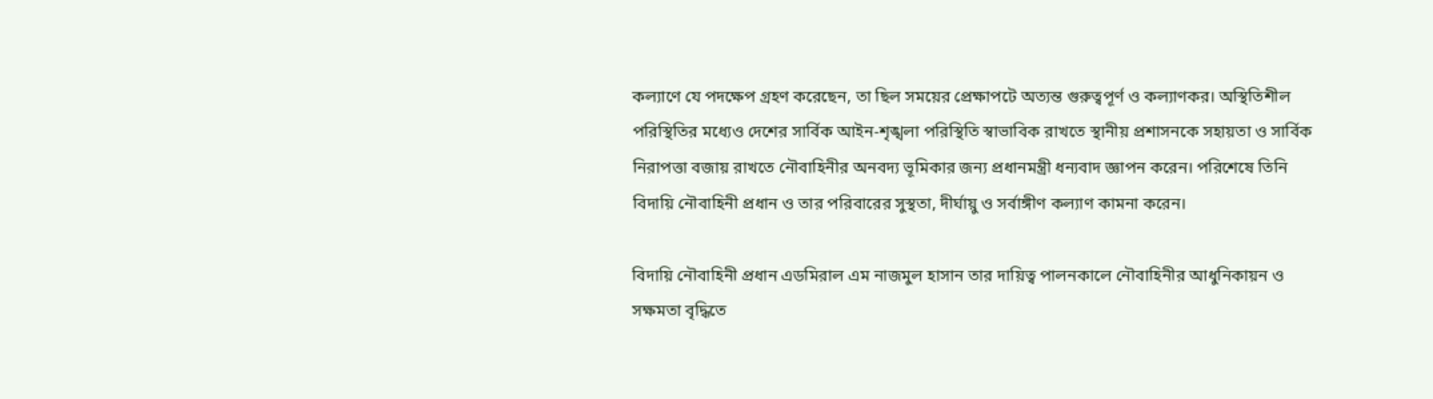কল্যাণে যে পদক্ষেপ গ্রহণ করেছেন, তা ছিল সময়ের প্রেক্ষাপটে অত্যন্ত গুরুত্বপূর্ণ ও কল্যাণকর। অস্থিতিশীল পরিস্থিতির মধ্যেও দেশের সার্বিক আইন-শৃঙ্খলা পরিস্থিতি স্বাভাবিক রাখতে স্থানীয় প্রশাসনকে সহায়তা ও সার্বিক নিরাপত্তা বজায় রাখতে নৌবাহিনীর অনবদ্য ভূমিকার জন্য প্রধানমন্ত্রী ধন্যবাদ জ্ঞাপন করেন। পরিশেষে তিনি বিদায়ি নৌবাহিনী প্রধান ও তার পরিবারের সুস্থতা, দীর্ঘায়ু ও সর্বাঙ্গীণ কল্যাণ কামনা করেন।

বিদায়ি নৌবাহিনী প্রধান এডমিরাল এম নাজমুল হাসান তার দায়িত্ব পালনকালে নৌবাহিনীর আধুনিকায়ন ও সক্ষমতা বৃদ্ধিতে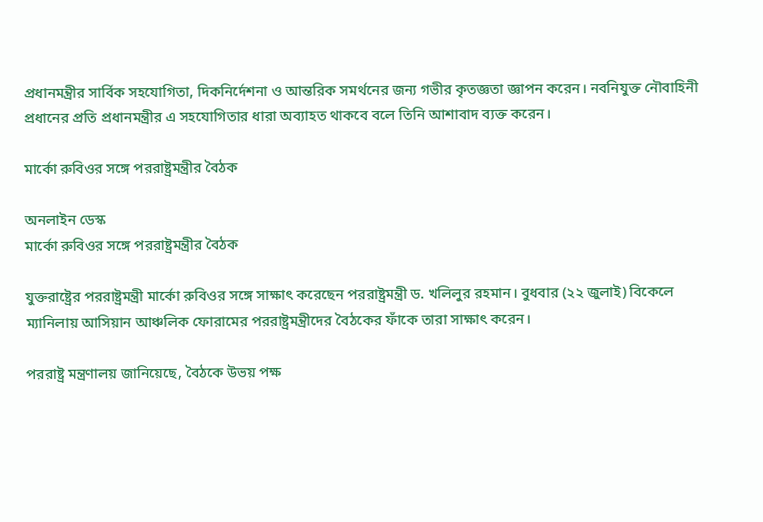প্রধানমন্ত্রীর সার্বিক সহযোগিতা, দিকনির্দেশনা ও আন্তরিক সমর্থনের জন্য গভীর কৃতজ্ঞতা জ্ঞাপন করেন। নবনিযুক্ত নৌবাহিনী প্রধানের প্রতি প্রধানমন্ত্রীর এ সহযোগিতার ধারা অব্যাহত থাকবে বলে তিনি আশাবাদ ব্যক্ত করেন।

মার্কো রুবিওর সঙ্গে পররাষ্ট্রমন্ত্রীর বৈঠক

অনলাইন ডেস্ক
মার্কো রুবিওর সঙ্গে পররাষ্ট্রমন্ত্রীর বৈঠক

যুক্তরাষ্ট্রের পররাষ্ট্রমন্ত্রী মার্কো রুবিওর সঙ্গে সাক্ষাৎ করেছেন পররাষ্ট্রমন্ত্রী ড. খলিলুর রহমান। বুধবার (২২ জুলাই) বিকেলে ম্যানিলায় আসিয়ান আঞ্চলিক ফোরামের পররাষ্ট্রমন্ত্রীদের বৈঠকের ফাঁকে তারা সাক্ষাৎ করেন।

পররাষ্ট্র মন্ত্রণালয় জানিয়েছে, বৈঠকে উভয় পক্ষ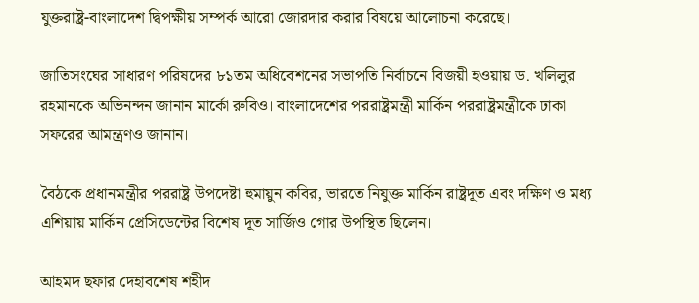যুক্তরাষ্ট্র-বাংলাদেশ দ্বিপক্ষীয় সম্পর্ক আরো জোরদার করার বিষয়ে আলোচনা করেছে।

জাতিসংঘের সাধারণ পরিষদের ৮১তম অধিবেশনের সভাপতি নির্বাচনে বিজয়ী হওয়ায় ড. খলিলুর রহমানকে অভিনন্দন জানান মার্কো রুবিও। বাংলাদেশের পররাষ্ট্রমন্ত্রী মার্কিন পররাষ্ট্রমন্ত্রীকে ঢাকা সফরের আমন্ত্রণও জানান।

বৈঠকে প্রধানমন্ত্রীর পররাষ্ট্র উপদেষ্টা হুমায়ুন কবির, ভারতে নিযুক্ত মার্কিন রাষ্ট্রদূত এবং দক্ষিণ ও মধ্য এশিয়ায় মার্কিন প্রেসিডেন্টের বিশেষ দূত সার্জিও গোর উপস্থিত ছিলেন।

আহমদ ছফার দেহাবশেষ শহীদ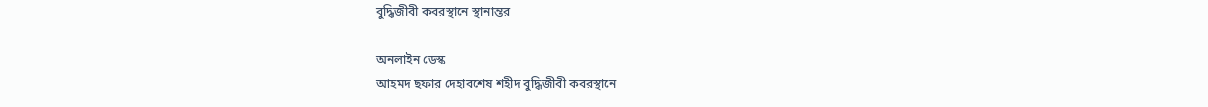বুদ্ধিজীবী কবরস্থানে স্থানান্তর

অনলাইন ডেস্ক
আহমদ ছফার দেহাবশেষ শহীদ বুদ্ধিজীবী কবরস্থানে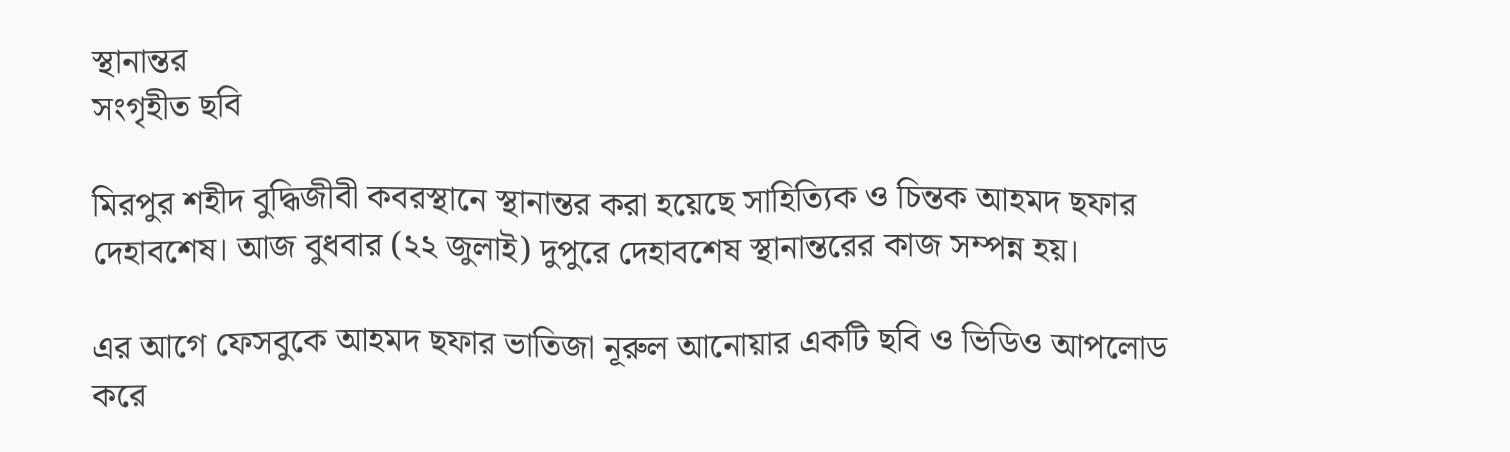স্থানান্তর
সংগৃহীত ছবি

মিরপুর শহীদ বুদ্ধিজীবী কবরস্থানে স্থানান্তর করা হয়েছে সাহিত্যিক ও চিন্তক আহমদ ছফার দেহাবশেষ। আজ বুধবার (২২ জুলাই) দুপুরে দেহাবশেষ স্থানান্তরের কাজ সম্পন্ন হয়।

এর আগে ফেসবুকে আহমদ ছফার ভাতিজা নূরুল আনোয়ার একটি ছবি ও ভিডিও আপলোড করে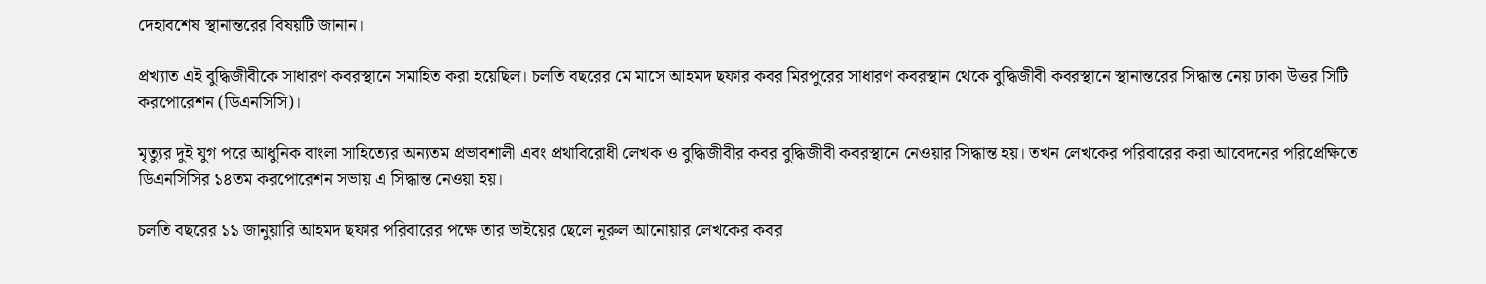দেহাবশেষ স্থানান্তরের বিষয়টি জানান।

প্রখ্যাত এই বুদ্ধিজীবীকে সাধারণ কবরস্থানে সমাহিত করা হয়েছিল। চলতি বছরের মে মাসে আহমদ ছফার কবর মিরপুরের সাধারণ কবরস্থান থেকে বুদ্ধিজীবী কবরস্থানে স্থানান্তরের সিদ্ধান্ত নেয় ঢাকা উত্তর সিটি করপোরেশন (ডিএনসিসি)।

মৃত্যুর দুই যুগ পরে আধুনিক বাংলা সাহিত্যের অন্যতম প্রভাবশালী এবং প্রথাবিরোধী লেখক ও বুদ্ধিজীবীর কবর বুদ্ধিজীবী কবরস্থানে নেওয়ার সিদ্ধান্ত হয়। তখন লেখকের পরিবারের করা আবেদনের পরিপ্রেক্ষিতে ডিএনসিসির ১৪তম করপোরেশন সভায় এ সিদ্ধান্ত নেওয়া হয়।

চলতি বছরের ১১ জানুয়ারি আহমদ ছফার পরিবারের পক্ষে তার ভাইয়ের ছেলে নূরুল আনোয়ার লেখকের কবর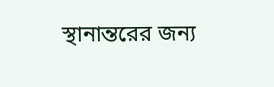স্থানান্তরের জন্য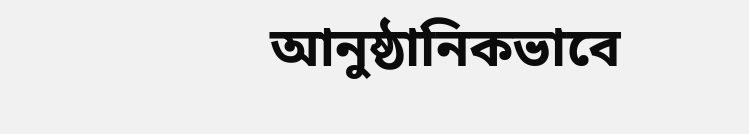আনুষ্ঠানিকভাবে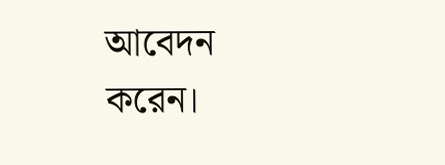আবেদন করেন।